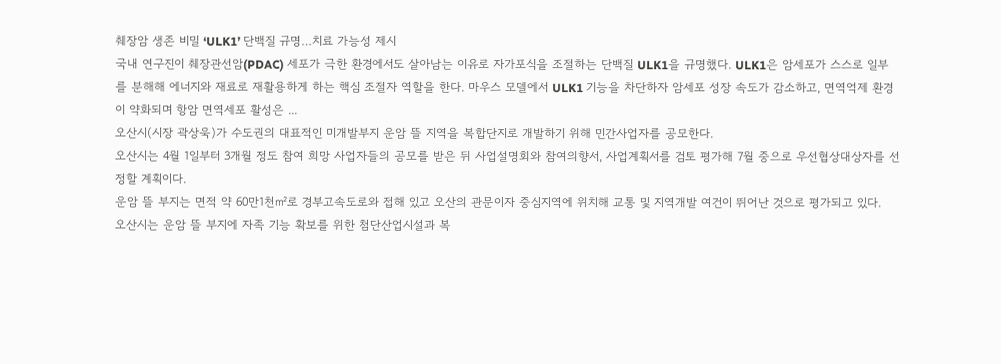췌장암 생존 비밀 ‘ULK1’ 단백질 규명…치료 가능성 제시
국내 연구진이 췌장관선암(PDAC) 세포가 극한 환경에서도 살아남는 이유로 자가포식을 조절하는 단백질 ULK1을 규명했다. ULK1은 암세포가 스스로 일부를 분해해 에너지와 재료로 재활용하게 하는 핵심 조절자 역할을 한다. 마우스 모델에서 ULK1 기능을 차단하자 암세포 성장 속도가 감소하고, 면역억제 환경이 약화되며 항암 면역세포 활성은 ...
오산시(시장 곽상욱)가 수도권의 대표적인 미개발부지 운암 뜰 지역을 복합단지로 개발하기 위해 민간사업자를 공모한다.
오산시는 4월 1일부터 3개월 정도 참여 희망 사업자들의 공모를 받은 뒤 사업설명회와 참여의향서, 사업계획서를 검토 평가해 7월 중으로 우선협상대상자를 선정할 계획이다.
운암 뜰 부지는 면적 약 60만1천㎡로 경부고속도로와 접해 있고 오산의 관문이자 중심지역에 위치해 교통 및 지역개발 여건이 뛰어난 것으로 평가되고 있다.
오산시는 운암 뜰 부지에 자족 기능 확보를 위한 첨단산업시설과 복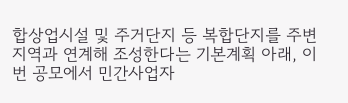합상업시설 및 주거단지 등 복합단지를 주변 지역과 연계해 조성한다는 기본계획 아래, 이번 공모에서 민간사업자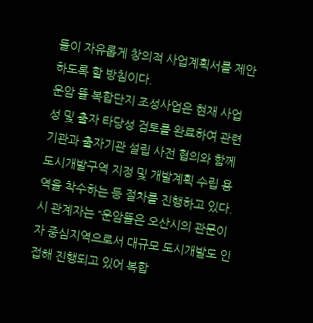들이 자유롭게 창의적 사업계획서를 제안하도록 할 방침이다.
운암 뜰 복합단지 조성사업은 현재 사업성 및 출자 타당성 검토를 완료하여 관련기관과 출자기관 설립 사전 협의와 함께 도시개발구역 지정 및 개발계획 수립 용역을 착수하는 등 절차를 진행하고 있다.
시 관계자는 “운암뜰은 오산시의 관문이자 중심지역으로서 대규모 도시개발도 인접해 진행되고 있어 복합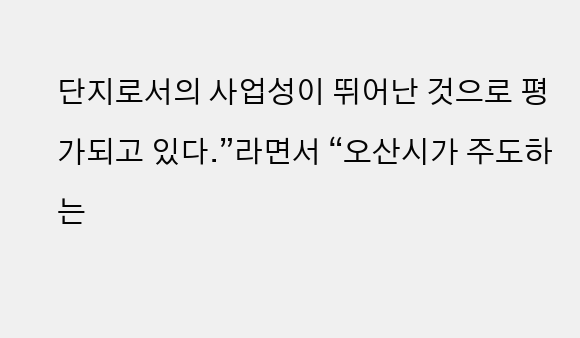단지로서의 사업성이 뛰어난 것으로 평가되고 있다.”라면서 “오산시가 주도하는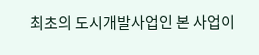최초의 도시개발사업인 본 사업이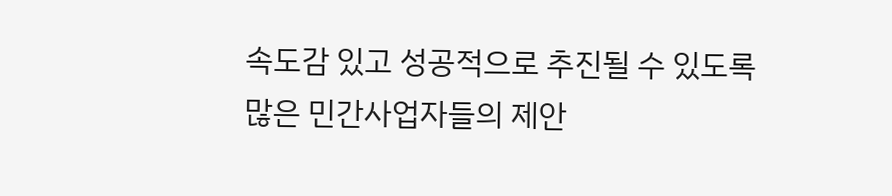속도감 있고 성공적으로 추진될 수 있도록 많은 민간사업자들의 제안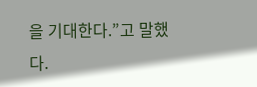을 기대한다.”고 말했다.